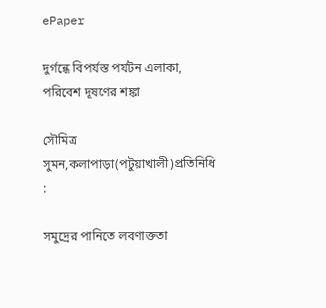ePaper

দুর্গন্ধে বিপর্যস্ত পর্যটন এলাকা, পরিবেশ দূষণের শঙ্কা

সৌমিত্র সুমন,কলাপাড়া(পটুয়াখালী)প্রতিনিধি :

সমুদ্রের পানিতে লবণাক্ততা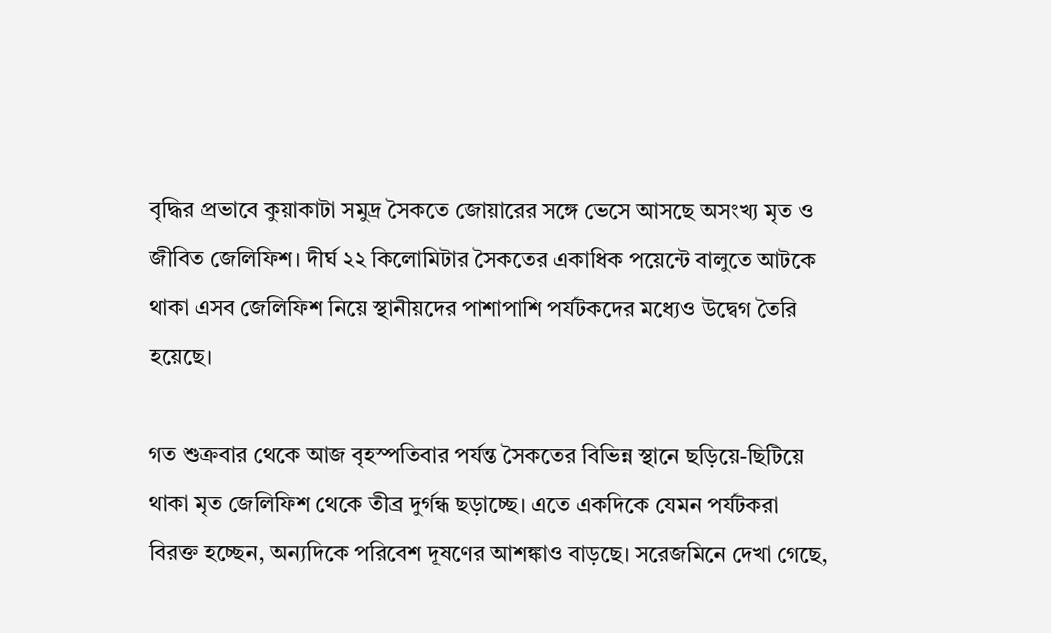বৃদ্ধির প্রভাবে কুয়াকাটা সমুদ্র সৈকতে জোয়ারের সঙ্গে ভেসে আসছে অসংখ্য মৃত ও জীবিত জেলিফিশ। দীর্ঘ ২২ কিলোমিটার সৈকতের একাধিক পয়েন্টে বালুতে আটকে থাকা এসব জেলিফিশ নিয়ে স্থানীয়দের পাশাপাশি পর্যটকদের মধ্যেও উদ্বেগ তৈরি হয়েছে।

গত শুক্রবার থেকে আজ বৃহস্পতিবার পর্যন্ত সৈকতের বিভিন্ন স্থানে ছড়িয়ে-ছিটিয়ে থাকা মৃত জেলিফিশ থেকে তীব্র দুর্গন্ধ ছড়াচ্ছে। এতে একদিকে যেমন পর্যটকরা বিরক্ত হচ্ছেন, অন্যদিকে পরিবেশ দূষণের আশঙ্কাও বাড়ছে। সরেজমিনে দেখা গেছে,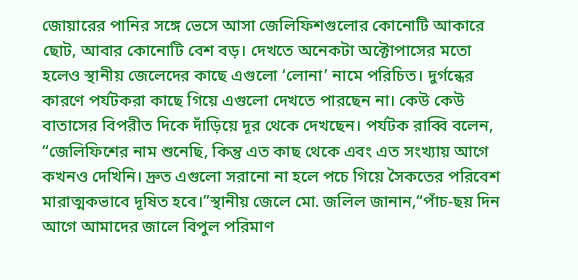জোয়ারের পানির সঙ্গে ভেসে আসা জেলিফিশগুলোর কোনোটি আকারে ছোট, আবার কোনোটি বেশ বড়। দেখতে অনেকটা অক্টোপাসের মতো হলেও স্থানীয় জেলেদের কাছে এগুলো ‘লোনা’ নামে পরিচিত। দুর্গন্ধের কারণে পর্যটকরা কাছে গিয়ে এগুলো দেখতে পারছেন না। কেউ কেউ বাতাসের বিপরীত দিকে দাঁড়িয়ে দূর থেকে দেখছেন। পর্যটক রাব্বি বলেন, “জেলিফিশের নাম শুনেছি, কিন্তু এত কাছ থেকে এবং এত সংখ্যায় আগে কখনও দেখিনি। দ্রুত এগুলো সরানো না হলে পচে গিয়ে সৈকতের পরিবেশ মারাত্মকভাবে দূষিত হবে।”স্থানীয় জেলে মো. জলিল জানান,“পাঁচ-ছয় দিন আগে আমাদের জালে বিপুল পরিমাণ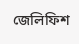জেলিফিশ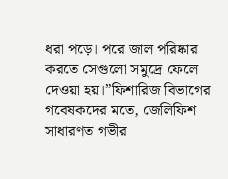ধরা পড়ে। পরে জাল পরিষ্কার করতে সেগুলো সমুদ্রে ফেলে দেওয়া হয়।”ফিশারিজ বিভাগের গবেষকদের মতে, জেলিফিশ সাধারণত গভীর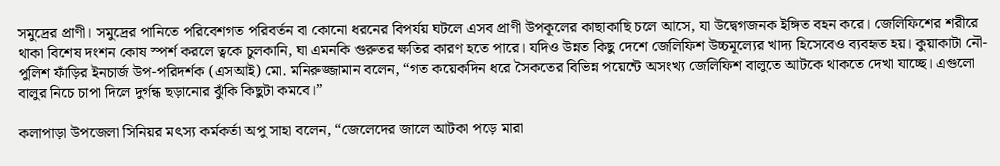সমুদ্রের প্রাণী। সমুদ্রের পানিতে পরিবেশগত পরিবর্তন বা কোনো ধরনের বিপর্যয় ঘটলে এসব প্রাণী উপকূলের কাছাকাছি চলে আসে, যা উদ্বেগজনক ইঙ্গিত বহন করে। জেলিফিশের শরীরে থাকা বিশেষ দংশন কোষ স্পর্শ করলে ত্বকে চুলকানি, ঘা এমনকি গুরুতর ক্ষতির কারণ হতে পারে। যদিও উন্নত কিছু দেশে জেলিফিশ উচ্চমূল্যের খাদ্য হিসেবেও ব্যবহৃত হয়। কুয়াকাটা নৌ-পুলিশ ফাঁড়ির ইনচার্জ উপ-পরিদর্শক (এসআই) মো. মনিরুজ্জামান বলেন, “গত কয়েকদিন ধরে সৈকতের বিভিন্ন পয়েন্টে অসংখ্য জেলিফিশ বালুতে আটকে থাকতে দেখা যাচ্ছে। এগুলো বালুর নিচে চাপা দিলে দুর্গন্ধ ছড়ানোর ঝুঁকি কিছুটা কমবে।”

কলাপাড়া উপজেলা সিনিয়র মৎস্য কর্মকর্তা অপু সাহা বলেন, “জেলেদের জালে আটকা পড়ে মারা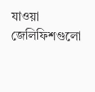যাওয়া জেলিফিশগুলো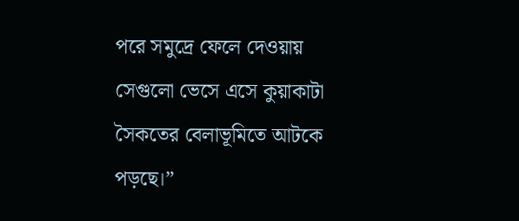পরে সমুদ্রে ফেলে দেওয়ায় সেগুলো ভেসে এসে কুয়াকাটা সৈকতের বেলাভূমিতে আটকে পড়ছে।”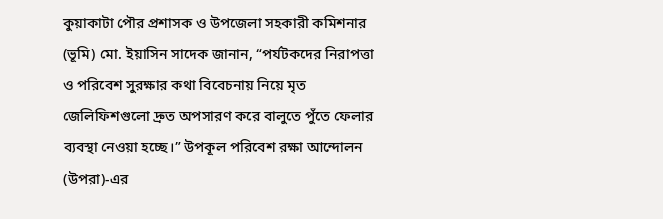কুয়াকাটা পৌর প্রশাসক ও উপজেলা সহকারী কমিশনার (ভূমি) মো. ইয়াসিন সাদেক জানান, “পর্যটকদের নিরাপত্তা ও পরিবেশ সুরক্ষার কথা বিবেচনায় নিয়ে মৃত জেলিফিশগুলো দ্রুত অপসারণ করে বালুতে পুঁতে ফেলার ব্যবস্থা নেওয়া হচ্ছে।” উপকূল পরিবেশ রক্ষা আন্দোলন (উপরা)-এর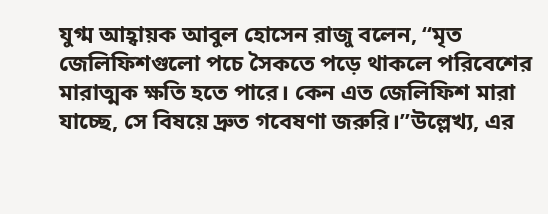যুগ্ম আহ্বায়ক আবুল হোসেন রাজু বলেন, “মৃত জেলিফিশগুলো পচে সৈকতে পড়ে থাকলে পরিবেশের মারাত্মক ক্ষতি হতে পারে। কেন এত জেলিফিশ মারা যাচ্ছে, সে বিষয়ে দ্রুত গবেষণা জরুরি।”উল্লেখ্য, এর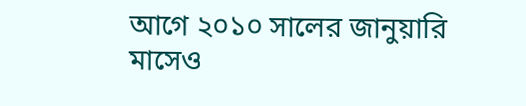আগে ২০১০ সালের জানুয়ারি মাসেও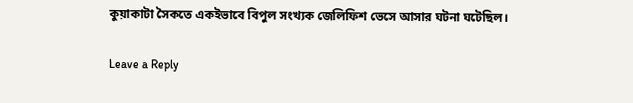কুয়াকাটা সৈকতে একইভাবে বিপুল সংখ্যক জেলিফিশ ভেসে আসার ঘটনা ঘটেছিল।

Leave a Reply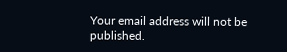Your email address will not be published.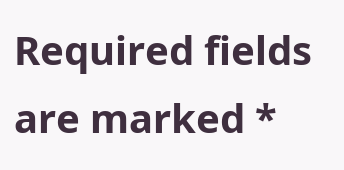Required fields are marked *